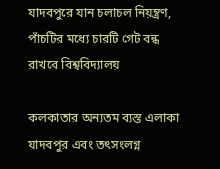যাদবপুরে যান চলাচল নিয়ন্ত্রণ, পাঁচটির মধ্যে চারটি গেট বন্ধ রাখবে বিশ্ববিদ্যালয়

কলকাতার অন্যতম ব্যস্ত এলাকা যাদবপুর এবং তৎসংলগ্ন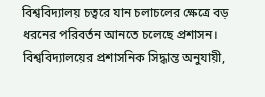বিশ্ববিদ্যালয় চত্বরে যান চলাচলের ক্ষেত্রে বড় ধরনের পরিবর্তন আনতে চলেছে প্রশাসন। বিশ্ববিদ্যালয়ের প্রশাসনিক সিদ্ধান্ত অনুযায়ী,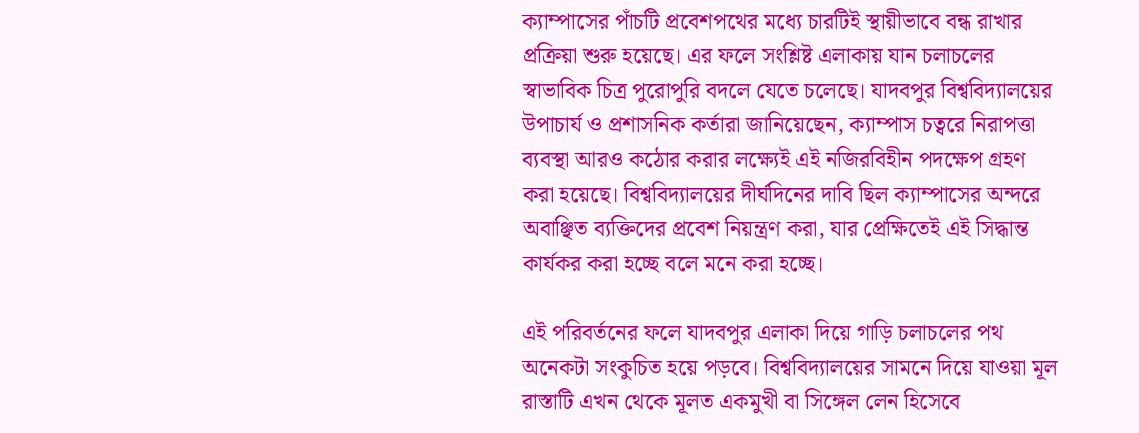ক্যাম্পাসের পাঁচটি প্রবেশপথের মধ্যে চারটিই স্থায়ীভাবে বন্ধ রাখার প্রক্রিয়া শুরু হয়েছে। এর ফলে সংশ্লিষ্ট এলাকায় যান চলাচলের স্বাভাবিক চিত্র পুরোপুরি বদলে যেতে চলেছে। যাদবপুর বিশ্ববিদ্যালয়ের উপাচার্য ও প্রশাসনিক কর্তারা জানিয়েছেন, ক্যাম্পাস চত্বরে নিরাপত্তা ব্যবস্থা আরও কঠোর করার লক্ষ্যেই এই নজিরবিহীন পদক্ষেপ গ্রহণ করা হয়েছে। বিশ্ববিদ্যালয়ের দীর্ঘদিনের দাবি ছিল ক্যাম্পাসের অন্দরে অবাঞ্ছিত ব্যক্তিদের প্রবেশ নিয়ন্ত্রণ করা, যার প্রেক্ষিতেই এই সিদ্ধান্ত কার্যকর করা হচ্ছে বলে মনে করা হচ্ছে।

এই পরিবর্তনের ফলে যাদবপুর এলাকা দিয়ে গাড়ি চলাচলের পথ অনেকটা সংকুচিত হয়ে পড়বে। বিশ্ববিদ্যালয়ের সামনে দিয়ে যাওয়া মূল রাস্তাটি এখন থেকে মূলত একমুখী বা সিঙ্গেল লেন হিসেবে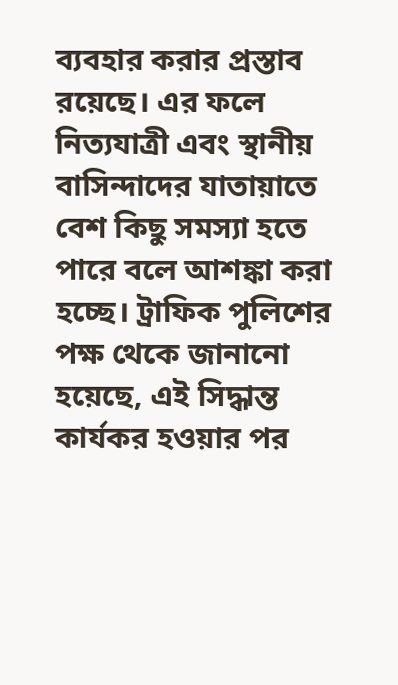ব্যবহার করার প্রস্তাব রয়েছে। এর ফলে নিত্যযাত্রী এবং স্থানীয় বাসিন্দাদের যাতায়াতে বেশ কিছু সমস্যা হতে পারে বলে আশঙ্কা করা হচ্ছে। ট্রাফিক পুলিশের পক্ষ থেকে জানানো হয়েছে, এই সিদ্ধান্ত কার্যকর হওয়ার পর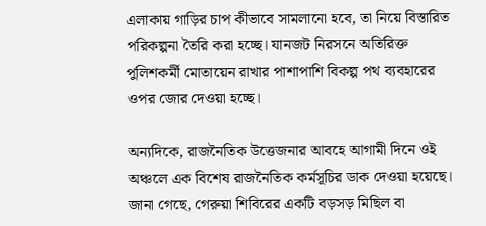এলাকায় গাড়ির চাপ কীভাবে সামলানো হবে, তা নিয়ে বিস্তারিত পরিকল্পনা তৈরি করা হচ্ছে। যানজট নিরসনে অতিরিক্ত পুলিশকর্মী মোতায়েন রাখার পাশাপাশি বিকল্প পথ ব্যবহারের ওপর জোর দেওয়া হচ্ছে।

অন্যদিকে, রাজনৈতিক উত্তেজনার আবহে আগামী দিনে ওই অঞ্চলে এক বিশেষ রাজনৈতিক কর্মসূচির ডাক দেওয়া হয়েছে। জানা গেছে, গেরুয়া শিবিরের একটি বড়সড় মিছিল বা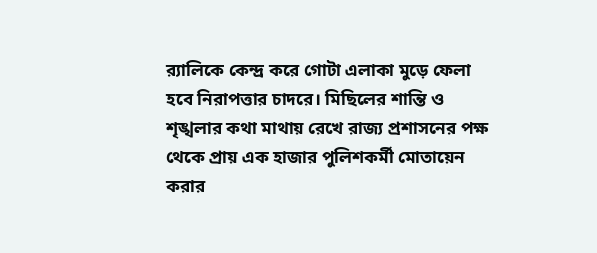র‍্যালিকে কেন্দ্র করে গোটা এলাকা মুড়ে ফেলা হবে নিরাপত্তার চাদরে। মিছিলের শান্তি ও শৃঙ্খলার কথা মাথায় রেখে রাজ্য প্রশাসনের পক্ষ থেকে প্রায় এক হাজার পুলিশকর্মী মোতায়েন করার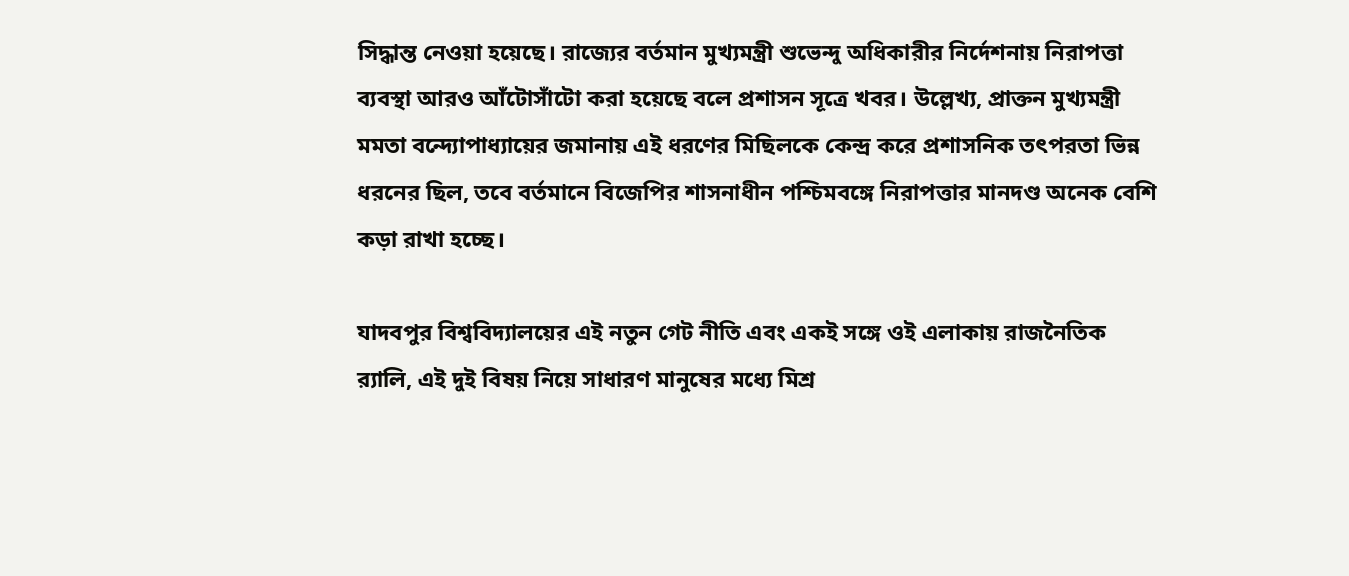সিদ্ধান্ত নেওয়া হয়েছে। রাজ্যের বর্তমান মুখ্যমন্ত্রী শুভেন্দু অধিকারীর নির্দেশনায় নিরাপত্তা ব্যবস্থা আরও আঁটোসাঁটো করা হয়েছে বলে প্রশাসন সূত্রে খবর। উল্লেখ্য, প্রাক্তন মুখ্যমন্ত্রী মমতা বন্দ্যোপাধ্যায়ের জমানায় এই ধরণের মিছিলকে কেন্দ্র করে প্রশাসনিক তৎপরতা ভিন্ন ধরনের ছিল, তবে বর্তমানে বিজেপির শাসনাধীন পশ্চিমবঙ্গে নিরাপত্তার মানদণ্ড অনেক বেশি কড়া রাখা হচ্ছে।

যাদবপুর বিশ্ববিদ্যালয়ের এই নতুন গেট নীতি এবং একই সঙ্গে ওই এলাকায় রাজনৈতিক র‍্যালি, এই দুই বিষয় নিয়ে সাধারণ মানুষের মধ্যে মিশ্র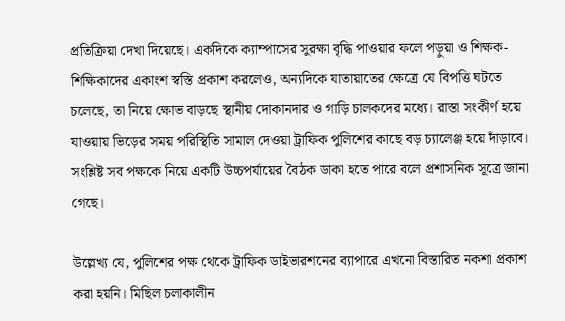প্রতিক্রিয়া দেখা দিয়েছে। একদিকে ক্যাম্পাসের সুরক্ষা বৃদ্ধি পাওয়ার ফলে পড়ুয়া ও শিক্ষক-শিক্ষিকাদের একাংশ স্বস্তি প্রকাশ করলেও, অন্যদিকে যাতায়াতের ক্ষেত্রে যে বিপত্তি ঘটতে চলেছে, তা নিয়ে ক্ষোভ বাড়ছে স্থানীয় দোকানদার ও গাড়ি চালকদের মধ্যে। রাস্তা সংকীর্ণ হয়ে যাওয়ায় ভিড়ের সময় পরিস্থিতি সামাল দেওয়া ট্রাফিক পুলিশের কাছে বড় চ্যালেঞ্জ হয়ে দাঁড়াবে। সংশ্লিষ্ট সব পক্ষকে নিয়ে একটি উচ্চপর্যায়ের বৈঠক ডাকা হতে পারে বলে প্রশাসনিক সূত্রে জানা গেছে।

উল্লেখ্য যে, পুলিশের পক্ষ থেকে ট্রাফিক ডাইভারশনের ব্যাপারে এখনো বিস্তারিত নকশা প্রকাশ করা হয়নি। মিছিল চলাকালীন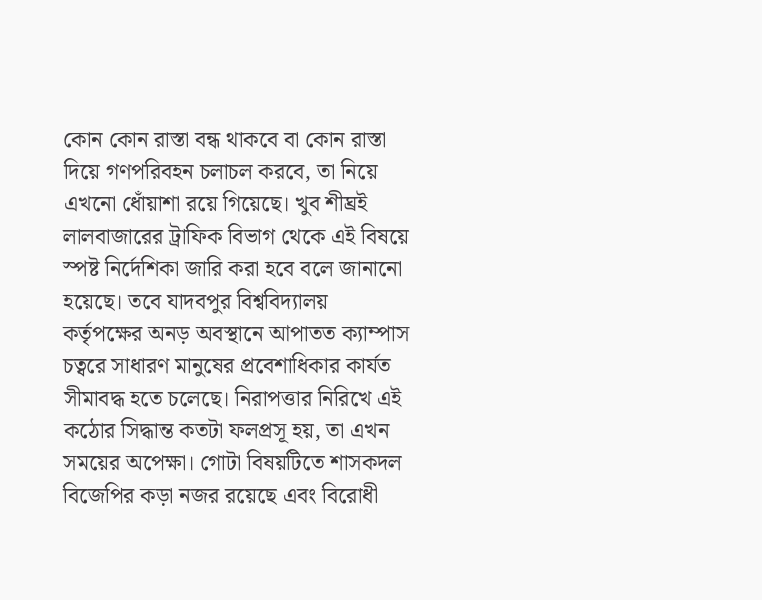কোন কোন রাস্তা বন্ধ থাকবে বা কোন রাস্তা দিয়ে গণপরিবহন চলাচল করবে, তা নিয়ে এখনো ধোঁয়াশা রয়ে গিয়েছে। খুব শীঘ্রই লালবাজারের ট্রাফিক বিভাগ থেকে এই বিষয়ে স্পষ্ট নির্দেশিকা জারি করা হবে বলে জানানো হয়েছে। তবে যাদবপুর বিশ্ববিদ্যালয় কর্তৃপক্ষের অনড় অবস্থানে আপাতত ক্যাম্পাস চত্বরে সাধারণ মানুষের প্রবেশাধিকার কার্যত সীমাবদ্ধ হতে চলেছে। নিরাপত্তার নিরিখে এই কঠোর সিদ্ধান্ত কতটা ফলপ্রসূ হয়, তা এখন সময়ের অপেক্ষা। গোটা বিষয়টিতে শাসকদল বিজেপির কড়া নজর রয়েছে এবং বিরোধী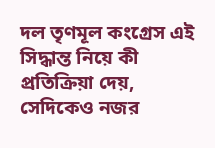দল তৃণমূল কংগ্রেস এই সিদ্ধান্ত নিয়ে কী প্রতিক্রিয়া দেয়, সেদিকেও নজর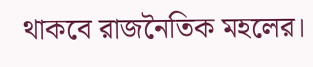থাকবে রাজনৈতিক মহলের।